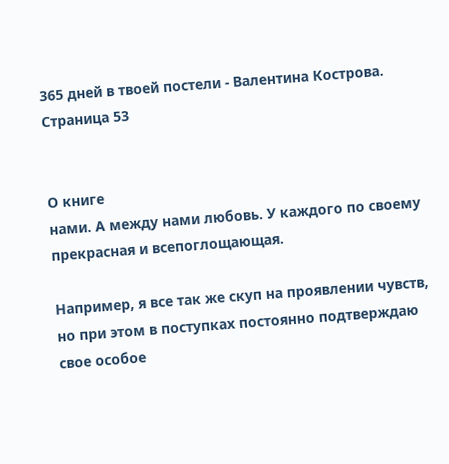365 дней в твоей постели - Валентина Кострова. Страница 53


О книге
нами. А между нами любовь. У каждого по своему прекрасная и всепоглощающая.

Например, я все так же скуп на проявлении чувств, но при этом в поступках постоянно подтверждаю свое особое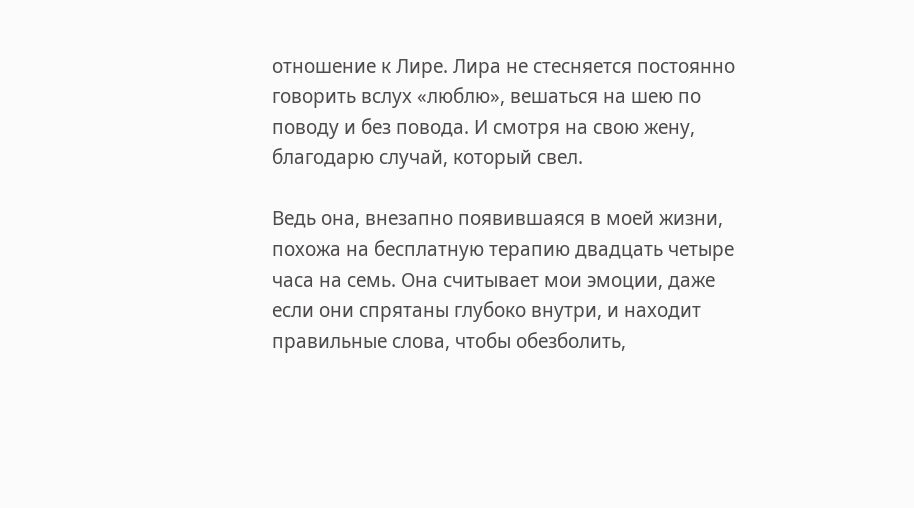отношение к Лире. Лира не стесняется постоянно говорить вслух «люблю», вешаться на шею по поводу и без повода. И смотря на свою жену, благодарю случай, который свел.

Ведь она, внезапно появившаяся в моей жизни, похожа на бесплатную терапию двадцать четыре часа на семь. Она считывает мои эмоции, даже если они спрятаны глубоко внутри, и находит правильные слова, чтобы обезболить,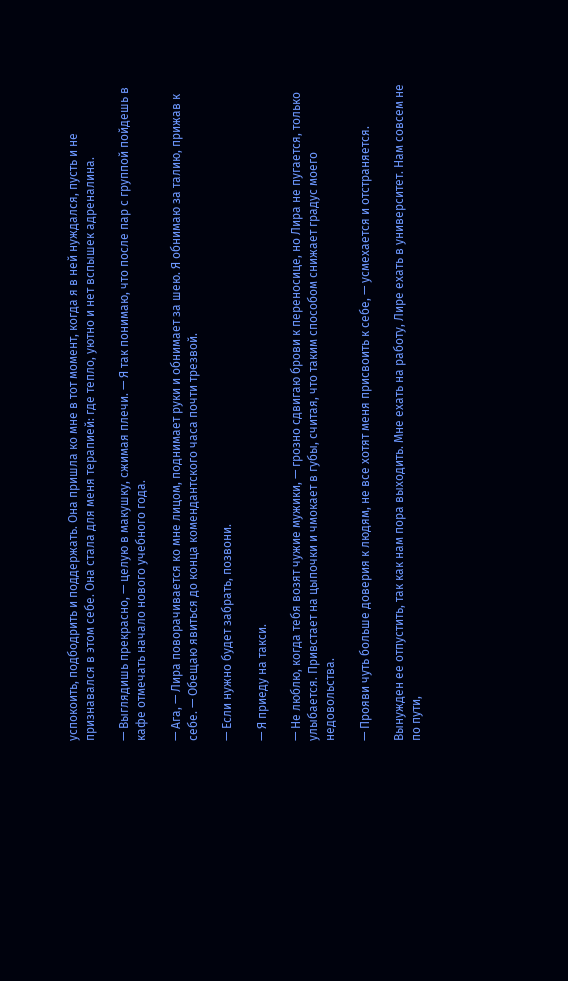успокоить, подбодрить и поддержать. Она пришла ко мне в тот момент, когда я в ней нуждался, пусть и не признавался в этом себе. Она стала для меня терапией: где тепло, уютно и нет вспышек адреналина.

— Выглядишь прекрасно, — целую в макушку, сжимая плечи. — Я так понимаю, что после пар с группой пойдешь в кафе отмечать начало нового учебного года.

— Ага, — Лира поворачивается ко мне лицом, поднимает руки и обнимает за шею. Я обнимаю за талию, прижав к себе. — Обещаю явиться до конца комендантского часа почти трезвой.

— Если нужно будет забрать, позвони.

— Я приеду на такси.

— Не люблю, когда тебя возят чужие мужики, — грозно сдвигаю брови к переносице, но Лира не пугается, только улыбается. Привстает на цыпочки и чмокает в губы, считая, что таким способом снижает градус моего недовольства.

— Прояви чуть больше доверия к людям, не все хотят меня присвоить к себе, — усмехается и отстраняется.

Вынужден ее отпустить, так как нам пора выходить. Мне ехать на работу, Лире ехать в университет. Нам совсем не по пути,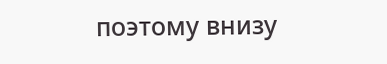поэтому внизу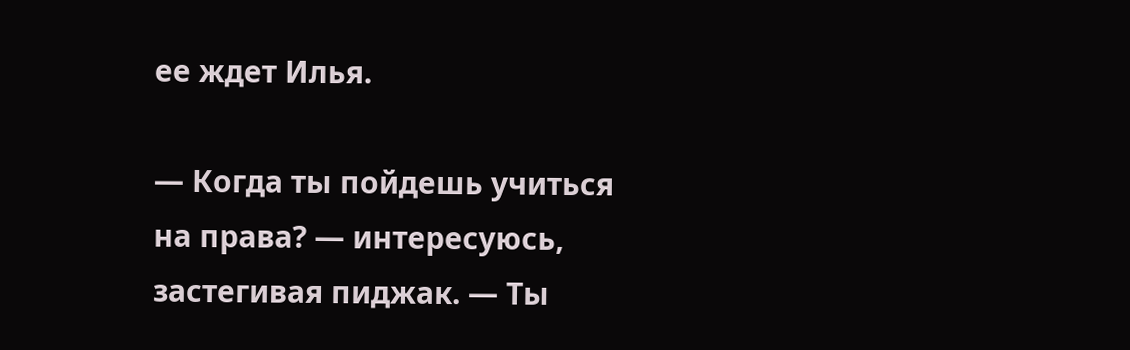ее ждет Илья.

— Когда ты пойдешь учиться на права? — интересуюсь, застегивая пиджак. — Ты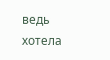ведь хотела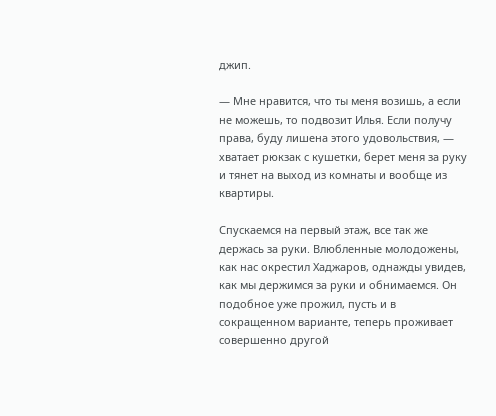джип.

— Мне нравится, что ты меня возишь, а если не можешь, то подвозит Илья. Если получу права, буду лишена этого удовольствия, — хватает рюкзак с кушетки, берет меня за руку и тянет на выход из комнаты и вообще из квартиры.

Спускаемся на первый этаж, все так же держась за руки. Влюбленные молодожены, как нас окрестил Хаджаров, однажды увидев, как мы держимся за руки и обнимаемся. Он подобное уже прожил, пусть и в сокращенном варианте, теперь проживает совершенно другой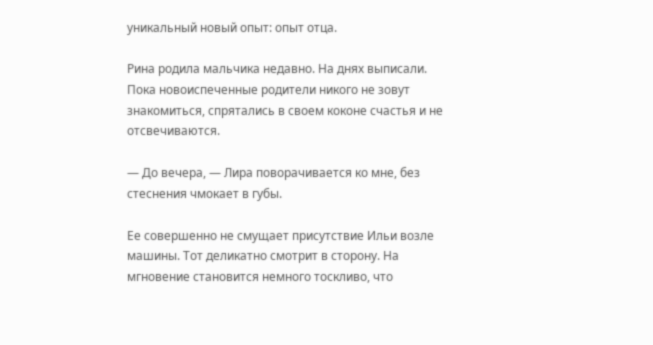уникальный новый опыт: опыт отца.

Рина родила мальчика недавно. На днях выписали. Пока новоиспеченные родители никого не зовут знакомиться, спрятались в своем коконе счастья и не отсвечиваются.

— До вечера, — Лира поворачивается ко мне, без стеснения чмокает в губы.

Ее совершенно не смущает присутствие Ильи возле машины. Тот деликатно смотрит в сторону. На мгновение становится немного тоскливо, что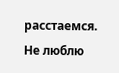расстаемся. Не люблю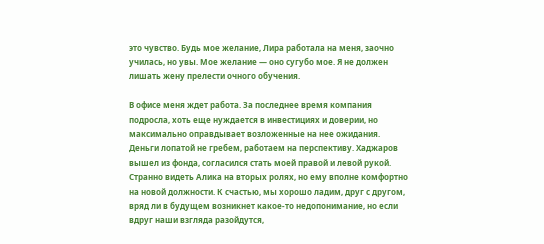это чувство. Будь мое желание, Лира работала на меня, заочно училась, но увы. Мое желание — оно сугубо мое. Я не должен лишать жену прелести очного обучения.

В офисе меня ждет работа. За последнее время компания подросла, хоть еще нуждается в инвестициях и доверии, но максимально оправдывает возложенные на нее ожидания. Деньги лопатой не гребем, работаем на перспективу. Хаджаров вышел из фонда, согласился стать моей правой и левой рукой. Странно видеть Алика на вторых ролях, но ему вполне комфортно на новой должности. К счастью, мы хорошо ладим, друг с другом, вряд ли в будущем возникнет какое-то недопонимание, но если вдруг наши взгляда разойдутся,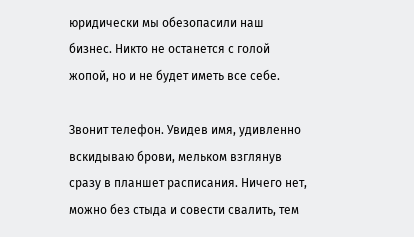юридически мы обезопасили наш бизнес. Никто не останется с голой жопой, но и не будет иметь все себе.

Звонит телефон. Увидев имя, удивленно вскидываю брови, мельком взглянув сразу в планшет расписания. Ничего нет, можно без стыда и совести свалить, тем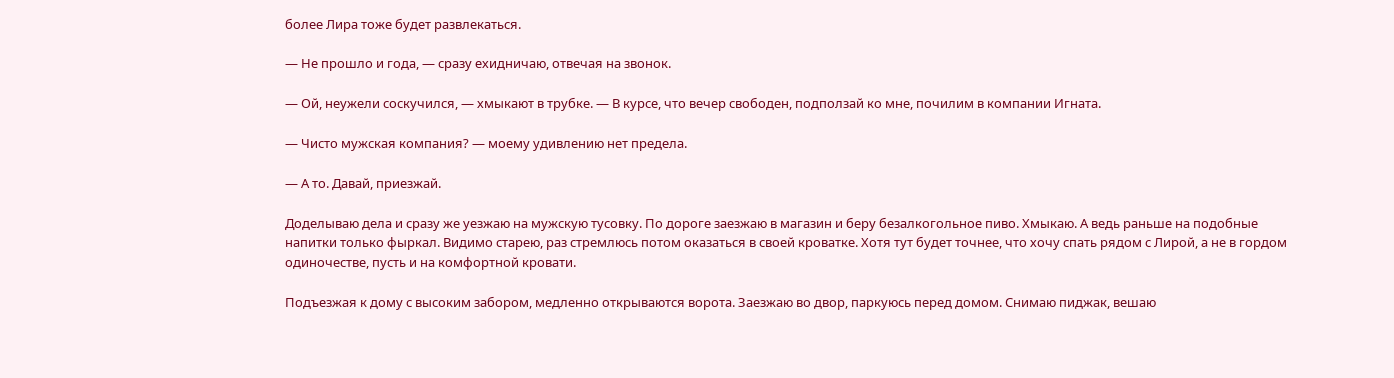более Лира тоже будет развлекаться.

— Не прошло и года, — сразу ехидничаю, отвечая на звонок.

— Ой, неужели соскучился, — хмыкают в трубке. — В курсе, что вечер свободен, подползай ко мне, почилим в компании Игната.

— Чисто мужская компания? — моему удивлению нет предела.

— А то. Давай, приезжай.

Доделываю дела и сразу же уезжаю на мужскую тусовку. По дороге заезжаю в магазин и беру безалкогольное пиво. Хмыкаю. А ведь раньше на подобные напитки только фыркал. Видимо старею, раз стремлюсь потом оказаться в своей кроватке. Хотя тут будет точнее, что хочу спать рядом с Лирой, а не в гордом одиночестве, пусть и на комфортной кровати.

Подъезжая к дому с высоким забором, медленно открываются ворота. Заезжаю во двор, паркуюсь перед домом. Снимаю пиджак, вешаю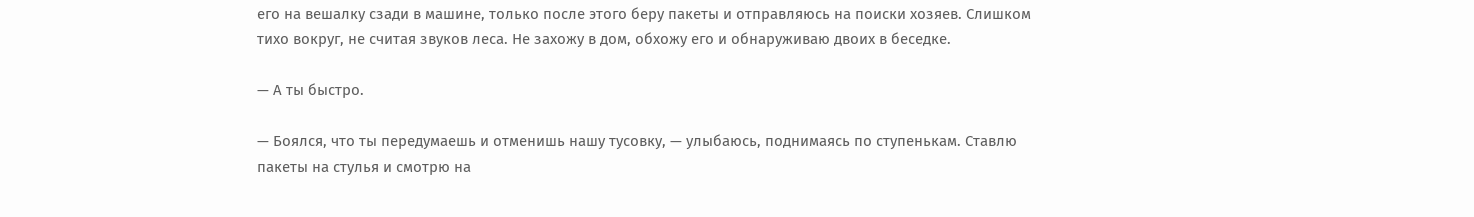его на вешалку сзади в машине, только после этого беру пакеты и отправляюсь на поиски хозяев. Слишком тихо вокруг, не считая звуков леса. Не захожу в дом, обхожу его и обнаруживаю двоих в беседке.

— А ты быстро.

— Боялся, что ты передумаешь и отменишь нашу тусовку, — улыбаюсь, поднимаясь по ступенькам. Ставлю пакеты на стулья и смотрю на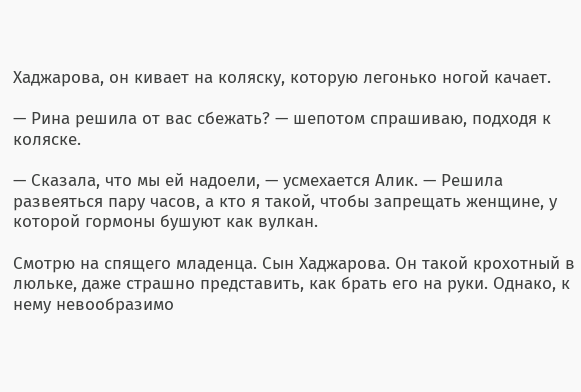Хаджарова, он кивает на коляску, которую легонько ногой качает.

— Рина решила от вас сбежать? — шепотом спрашиваю, подходя к коляске.

— Сказала, что мы ей надоели, — усмехается Алик. — Решила развеяться пару часов, а кто я такой, чтобы запрещать женщине, у которой гормоны бушуют как вулкан.

Смотрю на спящего младенца. Сын Хаджарова. Он такой крохотный в люльке, даже страшно представить, как брать его на руки. Однако, к нему невообразимо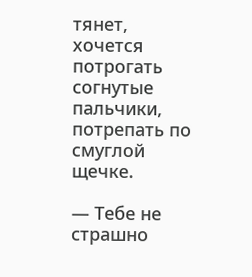тянет, хочется потрогать согнутые пальчики, потрепать по смуглой щечке.

— Тебе не страшно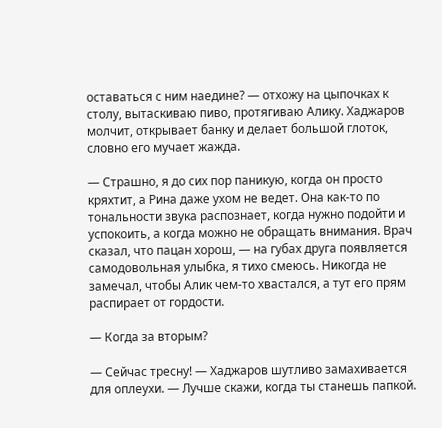оставаться с ним наедине? — отхожу на цыпочках к столу, вытаскиваю пиво, протягиваю Алику. Хаджаров молчит, открывает банку и делает большой глоток, словно его мучает жажда.

— Страшно, я до сих пор паникую, когда он просто кряхтит, а Рина даже ухом не ведет. Она как-то по тональности звука распознает, когда нужно подойти и успокоить, а когда можно не обращать внимания. Врач сказал, что пацан хорош, — на губах друга появляется самодовольная улыбка, я тихо смеюсь. Никогда не замечал, чтобы Алик чем-то хвастался, а тут его прям распирает от гордости.

— Когда за вторым?

— Сейчас тресну! — Хаджаров шутливо замахивается для оплеухи. — Лучше скажи, когда ты станешь папкой.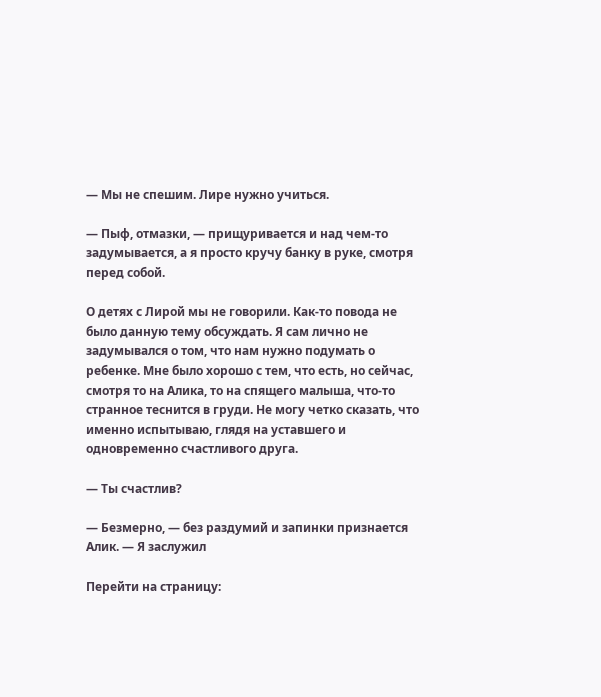— Мы не спешим. Лире нужно учиться.

— Пыф, отмазки, — прищуривается и над чем-то задумывается, а я просто кручу банку в руке, смотря перед собой.

О детях с Лирой мы не говорили. Как-то повода не было данную тему обсуждать. Я сам лично не задумывался о том, что нам нужно подумать о ребенке. Мне было хорошо с тем, что есть, но сейчас, смотря то на Алика, то на спящего малыша, что-то странное теснится в груди. Не могу четко сказать, что именно испытываю, глядя на уставшего и одновременно счастливого друга.

— Ты счастлив?

— Безмерно, — без раздумий и запинки признается Алик. — Я заслужил

Перейти на страницу: